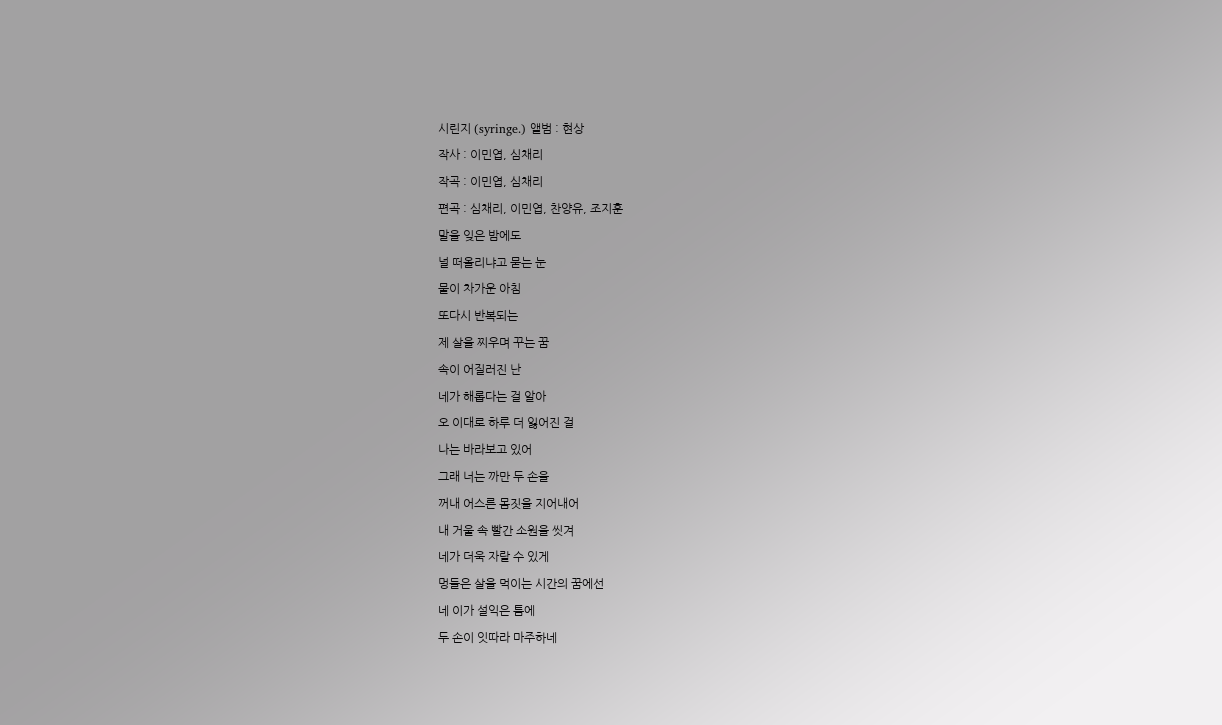시린지 (syringe.) 앨범 : 현상
작사 : 이민엽, 심채리
작곡 : 이민엽, 심채리
편곡 : 심채리, 이민엽, 찬양유, 조지훈
말을 잊은 밤에도
널 떠올리냐고 묻는 눈
물이 차가운 아침
또다시 반복되는
제 살을 찌우며 꾸는 꿈
속이 어질러진 난
네가 해롭다는 걸 알아
오 이대로 하루 더 잃어진 걸
나는 바라보고 있어
그래 너는 까만 두 손을
꺼내 어스른 몸짓을 지어내어
내 거울 속 빨간 소원을 씻겨
네가 더욱 자랄 수 있게
멍들은 살을 먹이는 시간의 꿈에선
네 이가 설익은 틈에
두 손이 잇따라 마주하네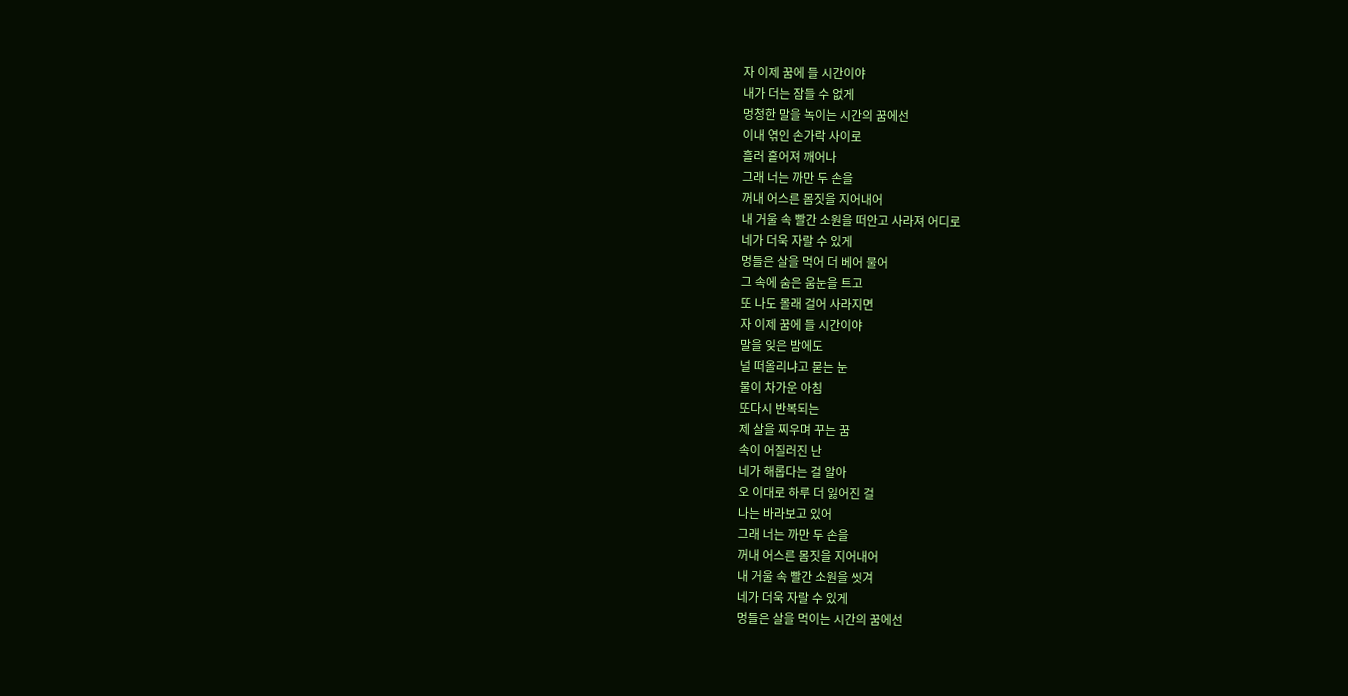자 이제 꿈에 들 시간이야
내가 더는 잠들 수 없게
멍청한 말을 녹이는 시간의 꿈에선
이내 엮인 손가락 사이로
흘러 흩어져 깨어나
그래 너는 까만 두 손을
꺼내 어스른 몸짓을 지어내어
내 거울 속 빨간 소원을 떠안고 사라져 어디로
네가 더욱 자랄 수 있게
멍들은 살을 먹어 더 베어 물어
그 속에 숨은 움눈을 트고
또 나도 몰래 걸어 사라지면
자 이제 꿈에 들 시간이야
말을 잊은 밤에도
널 떠올리냐고 묻는 눈
물이 차가운 아침
또다시 반복되는
제 살을 찌우며 꾸는 꿈
속이 어질러진 난
네가 해롭다는 걸 알아
오 이대로 하루 더 잃어진 걸
나는 바라보고 있어
그래 너는 까만 두 손을
꺼내 어스른 몸짓을 지어내어
내 거울 속 빨간 소원을 씻겨
네가 더욱 자랄 수 있게
멍들은 살을 먹이는 시간의 꿈에선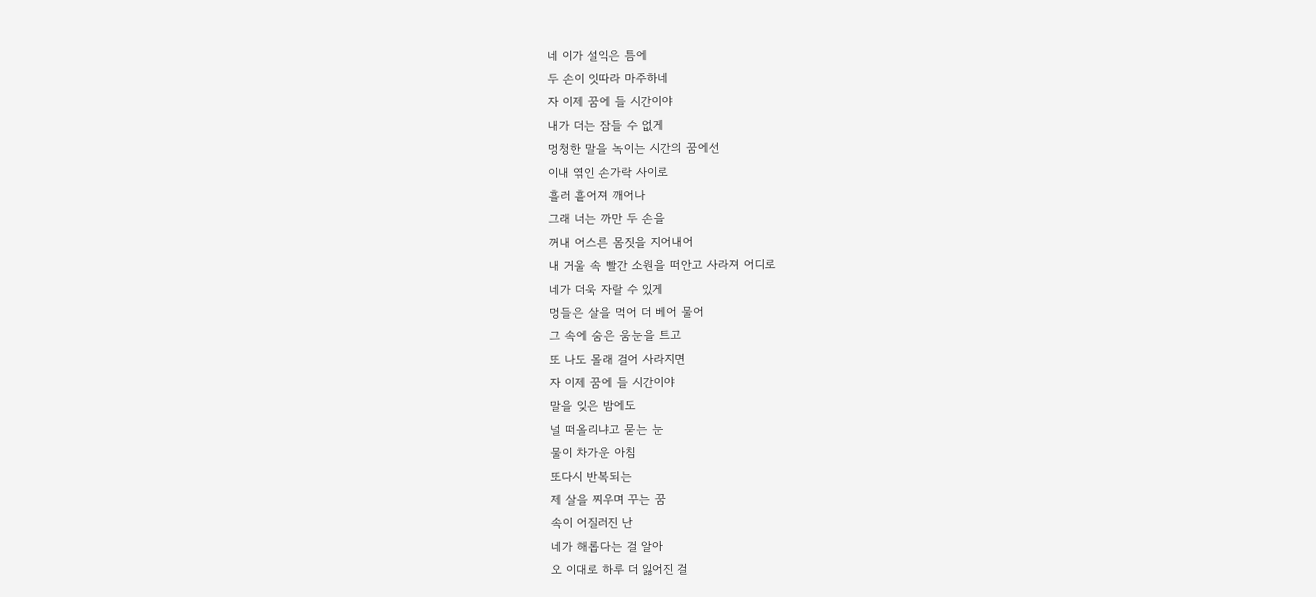네 이가 설익은 틈에
두 손이 잇따라 마주하네
자 이제 꿈에 들 시간이야
내가 더는 잠들 수 없게
멍청한 말을 녹이는 시간의 꿈에선
이내 엮인 손가락 사이로
흘러 흩어져 깨어나
그래 너는 까만 두 손을
꺼내 어스른 몸짓을 지어내어
내 거울 속 빨간 소원을 떠안고 사라져 어디로
네가 더욱 자랄 수 있게
멍들은 살을 먹어 더 베어 물어
그 속에 숨은 움눈을 트고
또 나도 몰래 걸어 사라지면
자 이제 꿈에 들 시간이야
말을 잊은 밤에도
널 떠올리냐고 묻는 눈
물이 차가운 아침
또다시 반복되는
제 살을 찌우며 꾸는 꿈
속이 어질러진 난
네가 해롭다는 걸 알아
오 이대로 하루 더 잃어진 걸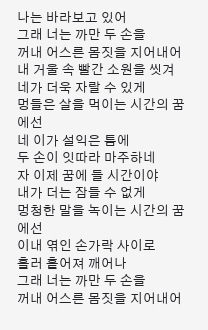나는 바라보고 있어
그래 너는 까만 두 손을
꺼내 어스른 몸짓을 지어내어
내 거울 속 빨간 소원을 씻겨
네가 더욱 자랄 수 있게
멍들은 살을 먹이는 시간의 꿈에선
네 이가 설익은 틈에
두 손이 잇따라 마주하네
자 이제 꿈에 들 시간이야
내가 더는 잠들 수 없게
멍청한 말을 녹이는 시간의 꿈에선
이내 엮인 손가락 사이로
흘러 흩어져 깨어나
그래 너는 까만 두 손을
꺼내 어스른 몸짓을 지어내어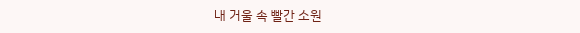내 거울 속 빨간 소원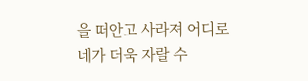을 떠안고 사라져 어디로
네가 더욱 자랄 수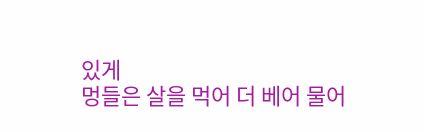있게
멍들은 살을 먹어 더 베어 물어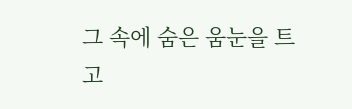그 속에 숨은 움눈을 트고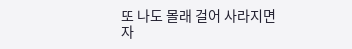또 나도 몰래 걸어 사라지면
자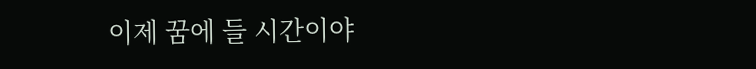이제 꿈에 들 시간이야